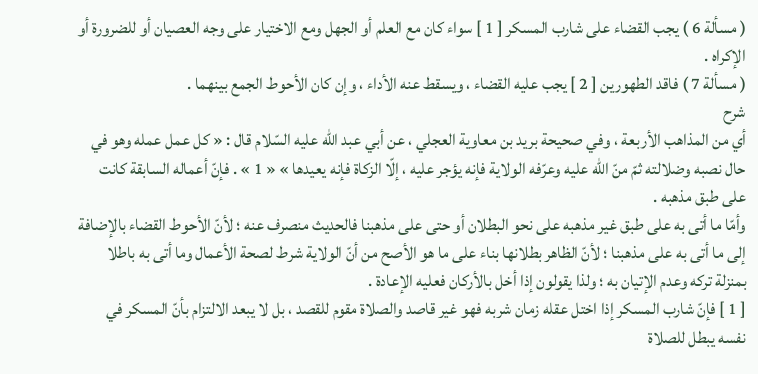( مسألة 6 ) يجب القضاء على شارب المسكر [ 1 ] سواء كان مع العلم أو الجهل ومع الاختيار على وجه العصيان أو للضرورة أو الإكراه .
( مسألة 7 ) فاقد الطهورين [ 2 ] يجب عليه القضاء ، ويسقط عنه الأداء ، وإن كان الأحوط الجمع بينهما .
شرح
أي من المذاهب الأربعة ، وفي صحيحة بريد بن معاوية العجلي ، عن أبي عبد اللّه عليه السّلام قال : « كل عمل عمله وهو في حال نصبه وضلالته ثمّ منّ اللّه عليه وعرّفه الولاية فإنه يؤجر عليه ، إلّا الزكاة فإنه يعيدها » « 1 » . فإنّ أعماله السابقة كانت على طبق مذهبه .
وأمّا ما أتى به على طبق غير مذهبه على نحو البطلان أو حتى على مذهبنا فالحديث منصرف عنه ؛ لأنّ الأحوط القضاء بالإضافة إلى ما أتى به على مذهبنا ؛ لأنّ الظاهر بطلانها بناء على ما هو الأصح من أنّ الولاية شرط لصحة الأعمال وما أتى به باطلا بمنزلة تركه وعدم الإتيان به ؛ ولذا يقولون إذا أخل بالأركان فعليه الإعادة .
[ 1 ] فإنّ شارب المسكر إذا اختل عقله زمان شربه فهو غير قاصد والصلاة مقوم للقصد ، بل لا يبعد الالتزام بأنّ المسكر في نفسه يبطل للصلاة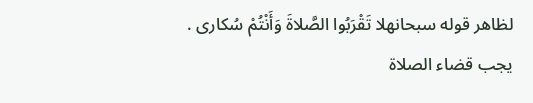لظاهر قوله سبحانهلا تَقْرَبُوا الصَّلاةَ وَأَنْتُمْ سُكارى .
يجب قضاء الصلاة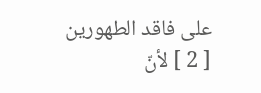على فاقد الطهورين
[ 2 ] لأنّ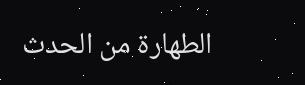الطهارة من الحدث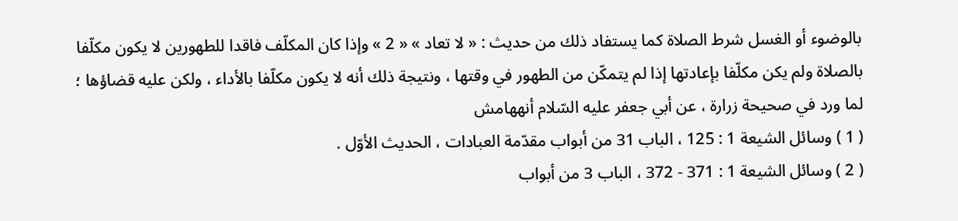بالوضوء أو الغسل شرط الصلاة كما يستفاد ذلك من حديث : « لا تعاد » « 2 » وإذا كان المكلّف فاقدا للطهورين لا يكون مكلّفا بالصلاة ولم يكن مكلّفا بإعادتها إذا لم يتمكّن من الطهور في وقتها ، ونتيجة ذلك أنه لا يكون مكلّفا بالأداء ، ولكن عليه قضاؤها ؛ لما ورد في صحيحة زرارة ، عن أبي جعفر عليه السّلام أنههامش
( 1 ) وسائل الشيعة 1 : 125 ، الباب 31 من أبواب مقدّمة العبادات ، الحديث الأوّل .
( 2 ) وسائل الشيعة 1 : 371 - 372 ، الباب 3 من أبواب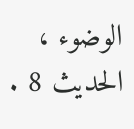الوضوء ، الحديث 8 .